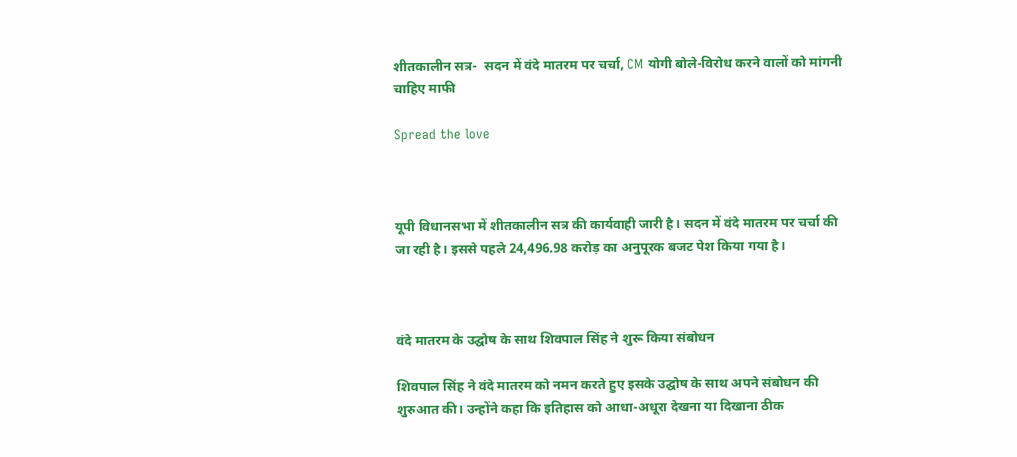शीतकालीन सत्र-  सदन में वंदे मातरम पर चर्चा, CM योगी बोले-विरोध करने वालों को मांगनी चाहिए माफी

Spread the love



यूपी विधानसभा में शीतकालीन सत्र की कार्यवाही जारी है। सदन में वंदे मातरम पर चर्चा की जा रही है। इससे पहले 24,496.98 करोड़ का अनुपूरक बजट पेश किया गया है।



वंदे मातरम के उद्घोष के साथ शिवपाल सिंह ने शुरू किया संबोधन

शिवपाल सिंह ने वंदे मातरम को नमन करते हुए इसके उद्घोष के साथ अपने संबोधन की शुरुआत की। उन्होंने कहा कि इतिहास को आधा-अधूरा देखना या दिखाना ठीक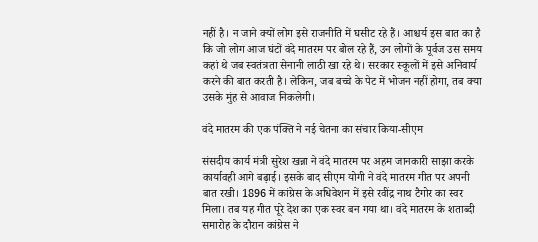नहीं है। न जाने क्यों लोग इसे राजनीति में घसीट रहे हैं। आश्चर्य इस बात का है कि जो लोग आज घंटों वंदे मातरम पर बोल रहे हैं, उन लोगों के पूर्वज उस समय कहां थे जब स्वतंत्रता सेनानी लाठी खा रहे थे। सरकार स्कूलों में इसे अनिवार्य करने की बात करती है। लेकिन, जब बच्चे के पेट में भोजन नहीं होगा, तब क्या उसके मुंह से आवाज निकलेगी।

वंदे मातरम की एक पंक्ति ने नई चेतना का संचार किया-सीएम

संसदीय कार्य मंत्री सुरेश खन्ना ने वंदे मातरम पर अहम जानकारी साझा करके कार्यावही आगे बढ़ाई। इसके बाद सीएम योगी ने वंदे मातरम गीत पर अपनी बात रखी। 1896 में कांग्रेस के अधिवेशन में इसे रवींद्र नाथ टैगोर का स्वर मिला। तब यह गीत पूरे देश का एक स्वर बन गया था। वंदे मातरम के शताब्दी समारोह के दौरान कांग्रेस ने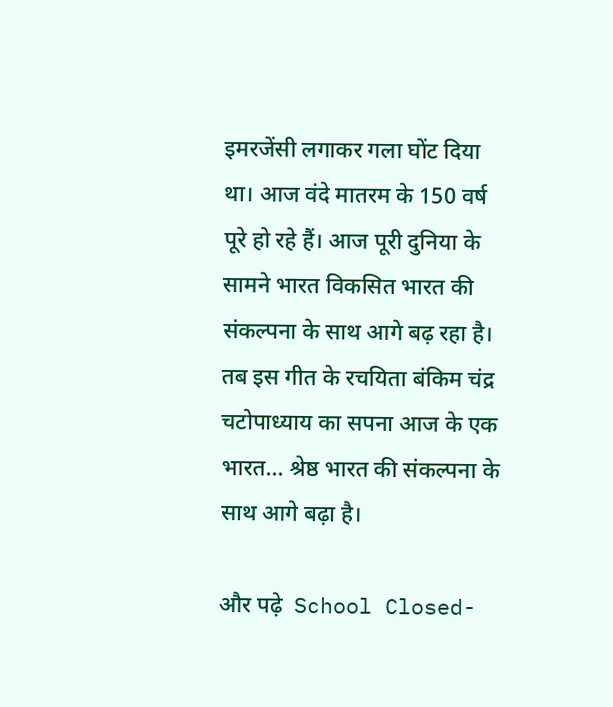इमरजेंसी लगाकर गला घोंट दिया था। आज वंदे मातरम के 150 वर्ष पूरे हो रहे हैं। आज पूरी दुनिया के सामने भारत विकसित भारत की संकल्पना के साथ आगे बढ़ रहा है। तब इस गीत के रचयिता बंकिम चंद्र चटोपाध्याय का सपना आज के एक भारत… श्रेष्ठ भारत की संकल्पना के साथ आगे बढ़ा है।

और पढ़े  School Closed-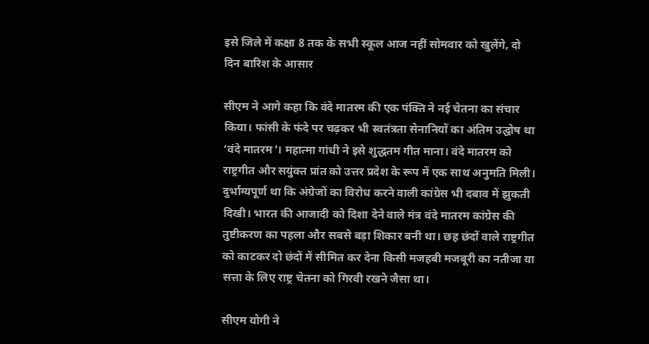इसे जिले में कक्षा 8 तक के सभी स्कूल आज नहीं सोमवार को खुलेंगे, दो दिन बारिश के आसार

सीएम ने आगे कहा कि वंदे मातरम की एक पंक्ति ने नई चेतना का संचार किया। फांसी के फंदे पर चढ़कर भी स्वतंत्रता सेनानियों का अंतिम उद्घोष था ‘वंदे मातरम’। महात्मा गांधी ने इसे शुद्धतम गीत माना। वंदे मातरम को राष्ट्रगीत और सयुंक्त प्रांत को उत्तर प्रदेश के रूप में एक साथ अनुमति मिली। दुर्भाग्यपूर्ण था कि अंग्रेजों का विरोध करने वाली कांग्रेस भी दबाव में झुकती दिखी। भारत की आजादी को दिशा देने वाले मंत्र वंदे मातरम कांग्रेस की तुष्टीकरण का पहला और सबसे बड़ा शिकार बनी था। छह छंदों वाले राष्ट्रगीत को काटकर दो छंदों में सीमित कर देना किसी मजहबी मजबूरी का नतीजा या सत्ता के लिए राष्ट्र चेतना को गिरवी रखने जैसा था।

सीएम योगी ने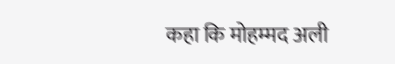कहा कि मोहम्मद अली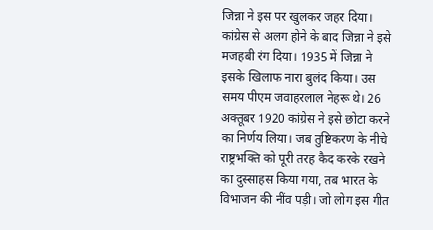जिन्ना ने इस पर खुलकर जहर दिया। कांग्रेस से अलग होने के बाद जिन्ना ने इसे मजहबी रंग दिया। 1935 में जिन्ना ने इसके खिलाफ नारा बुलंद किया। उस समय पीएम जवाहरलाल नेहरू थे। 26 अक्तूबर 1920 कांग्रेस ने इसे छोटा करने का निर्णय लिया। जब तुष्टिकरण के नीचे राष्ट्रभक्ति को पूरी तरह कैद करके रखने का दुस्साहस किया गया, तब भारत के विभाजन की नींव पड़ी। जो लोग इस गीत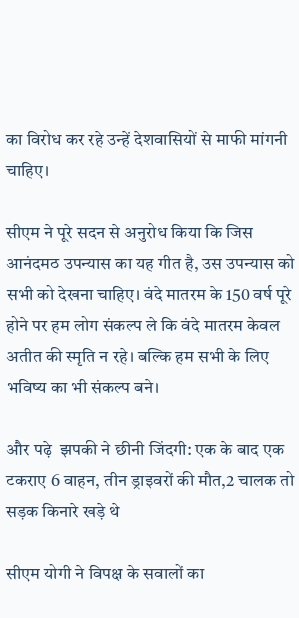का विरोध कर रहे उन्हें देशवासियों से माफी मांगनी चाहिए।

सीएम ने पूरे सदन से अनुरोध किया कि जिस आनंदमठ उपन्यास का यह गीत है, उस उपन्यास को सभी को देखना चाहिए। वंदे मातरम के 150 वर्ष पूरे होने पर हम लोग संकल्प ले कि वंदे मातरम केवल अतीत की स्मृति न रहे। बल्कि हम सभी के लिए भविष्य का भी संकल्प बने।

और पढ़े  झपकी ने छीनी जिंदगी: एक के बाद एक टकराए 6 वाहन, तीन ड्राइवरों की मौत,2 चालक तो सड़क किनारे खड़े थे

सीएम योगी ने विपक्ष के सवालों का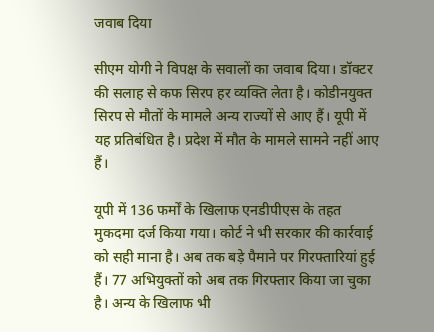जवाब दिया

सीएम योगी ने विपक्ष के सवालों का जवाब दिया। डॉक्टर की सलाह से कफ सिरप हर व्यक्ति लेता है। कोडीनयुक्त सिरप से मौतों के मामले अन्य राज्यों से आए हैं। यूपी में यह प्रतिबंधित है। प्रदेश में मौत के मामले सामने नहीं आए हैं।

यूपी में 136 फर्मों के खिलाफ एनडीपीएस के तहत मुकदमा दर्ज किया गया। कोर्ट ने भी सरकार की कार्रवाई को सही माना है। अब तक बड़े पैमाने पर गिरफ्तारियां हुई हैं। 77 अभियुक्तों को अब तक गिरफ्तार किया जा चुका है। अन्य के खिलाफ भी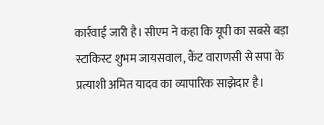कार्रवाई जारी है। सीएम ने कहा कि यूपी का सबसे बड़ा स्टाकिस्ट शुभम जायसवाल, कैंट वाराणसी से सपा के प्रत्याशी अमित यादव का व्यापारिक साझेदार है।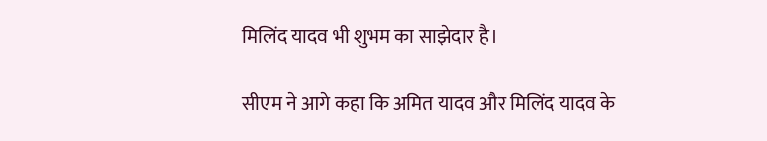मिलिंद यादव भी शुभम का साझेदार है।

सीएम ने आगे कहा कि अमित यादव और मिलिंद यादव के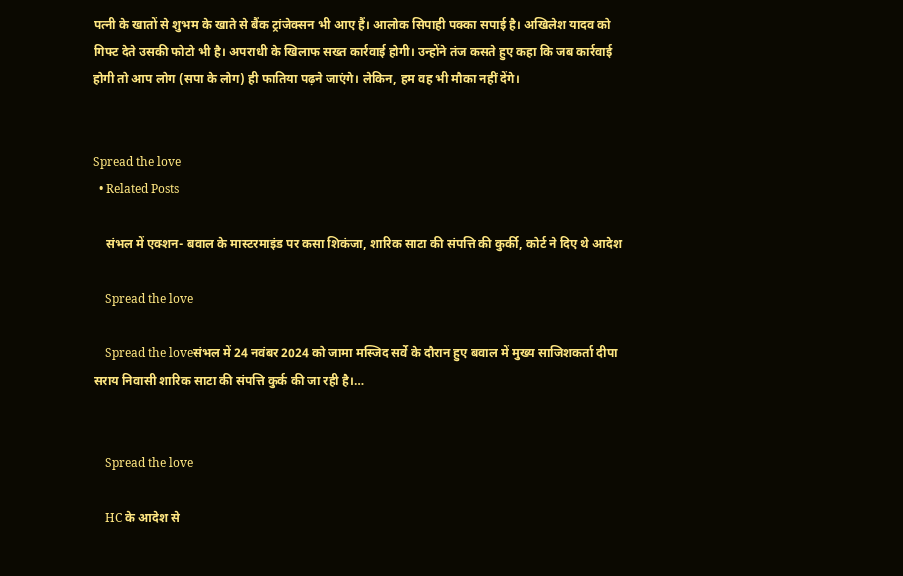पत्नी के खातों से शुभम के खाते से बैंक ट्रांजेक्सन भी आए हैं। आलोक सिपाही पक्का सपाई है। अखिलेश यादव को गिफ्ट देते उसकी फोटो भी है। अपराधी के खिलाफ सख्त कार्रवाई होगी। उन्होंने तंज कसते हुए कहा कि जब कार्रवाई होगी तो आप लोग (सपा के लोग) ही फातिया पढ़ने जाएंगे। लेकिन, हम वह भी मौका नहीं देंगे।


Spread the love
  • Related Posts

    संभल में एक्शन- बवाल के मास्टरमाइंड पर कसा शिकंजा, शारिक साटा की संपत्ति की कुर्की, कोर्ट ने दिए थे आदेश

    Spread the love

    Spread the loveसंभल में 24 नवंबर 2024 को जामा मस्जिद सर्वे के दौरान हुए बवाल में मुख्य साजिशकर्ता दीपा सराय निवासी शारिक साटा की संपत्ति कुर्क की जा रही है।…


    Spread the love

    HC के आदेश से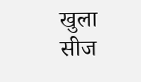खुला सीज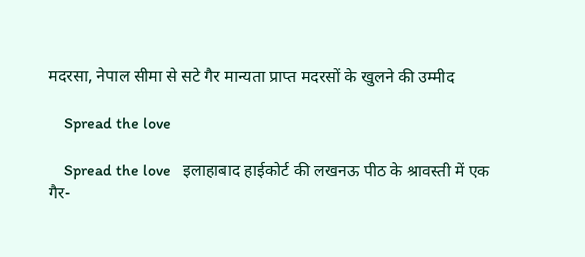मदरसा, नेपाल सीमा से सटे गैर मान्यता प्राप्त मदरसों के खुलने की उम्मीद

    Spread the love

    Spread the love   इलाहाबाद हाईकोर्ट की लखनऊ पीठ के श्रावस्ती में एक गैर-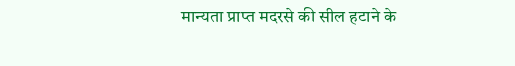मान्यता प्राप्त मदरसे की सील हटाने के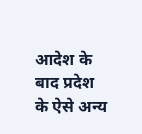आदेश के बाद प्रदेश के ऐसे अन्य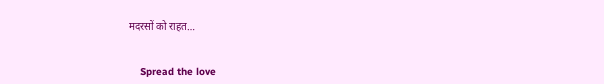मदरसों को राहत…


    Spread the love